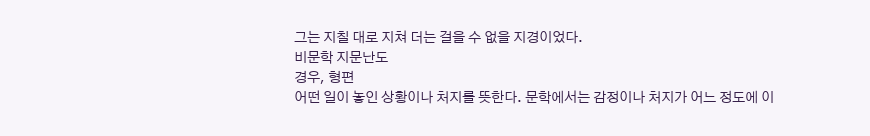그는 지칠 대로 지쳐 더는 걸을 수 없을 지경이었다.
비문학 지문난도
경우, 형편
어떤 일이 놓인 상황이나 처지를 뜻한다. 문학에서는 감정이나 처지가 어느 정도에 이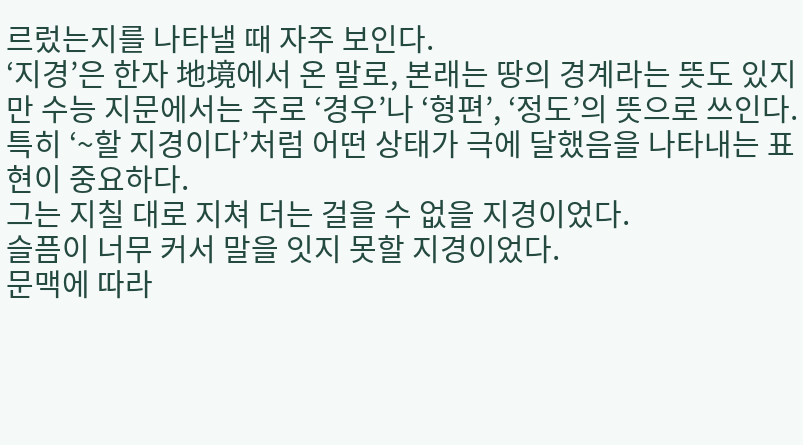르렀는지를 나타낼 때 자주 보인다.
‘지경’은 한자 地境에서 온 말로, 본래는 땅의 경계라는 뜻도 있지만 수능 지문에서는 주로 ‘경우’나 ‘형편’, ‘정도’의 뜻으로 쓰인다. 특히 ‘~할 지경이다’처럼 어떤 상태가 극에 달했음을 나타내는 표현이 중요하다.
그는 지칠 대로 지쳐 더는 걸을 수 없을 지경이었다.
슬픔이 너무 커서 말을 잇지 못할 지경이었다.
문맥에 따라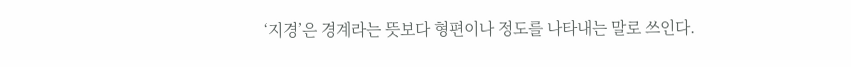‘지경’은 경계라는 뜻보다 형편이나 정도를 나타내는 말로 쓰인다.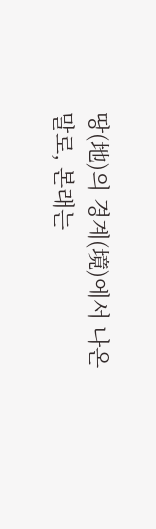땅(地)의 경계(境)에서 나온 말로, 본래는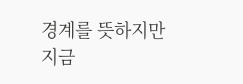경계를 뜻하지만 지금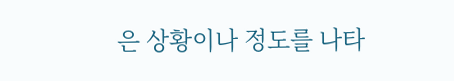은 상황이나 정도를 나타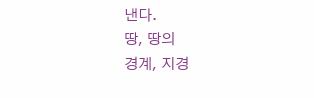낸다.
땅, 땅의
경계, 지경